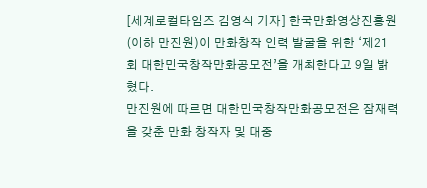[세계로컬타임즈 김영식 기자] 한국만화영상진흥원(이하 만진원)이 만화창작 인력 발굴을 위한 ‘제21회 대한민국창작만화공모전’을 개최한다고 9일 밝혔다.
만진원에 따르면 대한민국창작만화공모전은 잠재력을 갖춘 만화 창작자 및 대중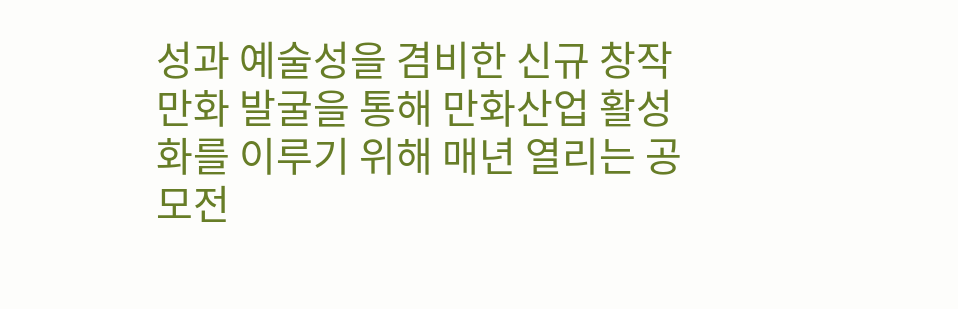성과 예술성을 겸비한 신규 창작 만화 발굴을 통해 만화산업 활성화를 이루기 위해 매년 열리는 공모전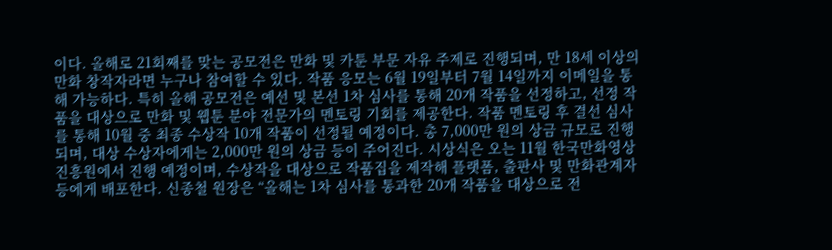이다. 올해로 21회째를 맞는 공모전은 만화 및 카툰 부문 자유 주제로 진행되며, 만 18세 이상의 만화 창작자라면 누구나 참여할 수 있다. 작품 응모는 6월 19일부터 7월 14일까지 이메일을 통해 가능하다. 특히 올해 공모전은 예선 및 본선 1차 심사를 통해 20개 작품을 선정하고, 선정 작품을 대상으로 만화 및 웹툰 분야 전문가의 멘토링 기회를 제공한다. 작품 멘토링 후 결선 심사를 통해 10월 중 최종 수상작 10개 작품이 선정될 예정이다. 총 7,000만 원의 상금 규모로 진행되며, 대상 수상자에게는 2,000만 원의 상금 등이 주어진다. 시상식은 오는 11월 한국만화영상진흥원에서 진행 예정이며, 수상작을 대상으로 작품집을 제작해 플랫폼, 출판사 및 만화관계자 등에게 배포한다. 신종철 원장은 “올해는 1차 심사를 통과한 20개 작품을 대상으로 전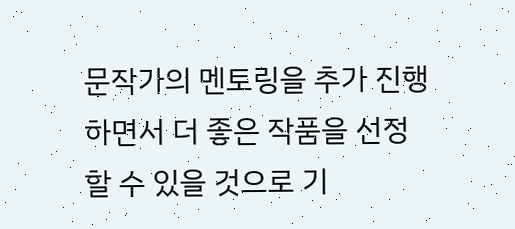문작가의 멘토링을 추가 진행하면서 더 좋은 작품을 선정할 수 있을 것으로 기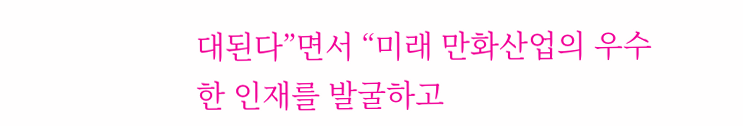대된다”면서 “미래 만화산업의 우수한 인재를 발굴하고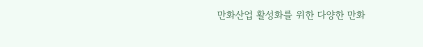만화산업 활성화를 위한 다양한 만화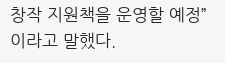창작 지원책을 운영할 예정”이라고 말했다.